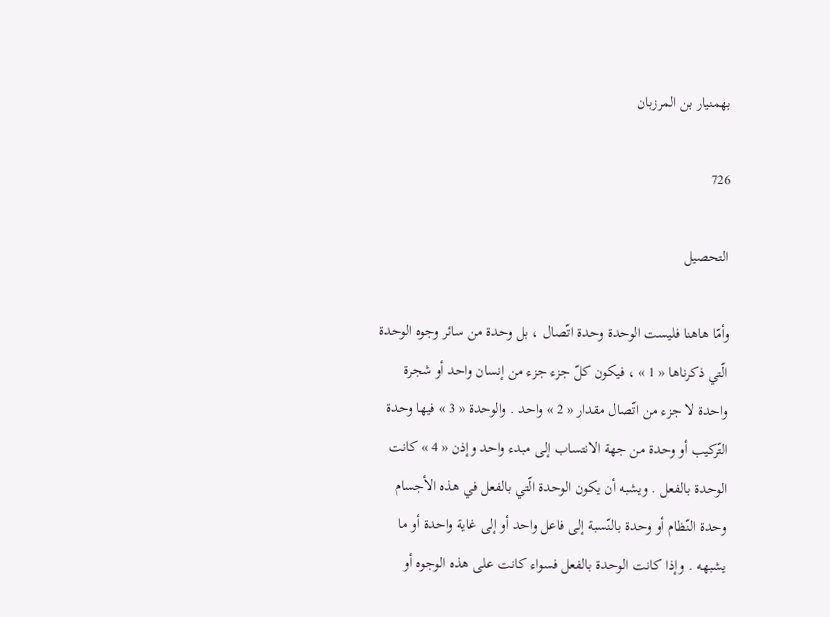بهمنيار بن المرزبان

726

التحصيل

وأمّا هاهنا فليست الوحدة وحدة اتّصال ، بل وحدة من سائر وجوه الوحدة الّتي ذكرناها « 1 » ، فيكون كلّ جزء جزء من إنسان واحد أو شجرة واحدة لا جزء من اتّصال مقدار « 2 » واحد . والوحدة « 3 » فيها وحدة التّركيب أو وحدة من جهة الانتساب إلى مبدء واحد وإذن « 4 » كانت الوحدة بالفعل . ويشبه أن يكون الوحدة الّتي بالفعل في هذه الأجسام وحدة النّظام أو وحدة بالنّسبة إلى فاعل واحد أو إلى غاية واحدة أو ما يشبهه . وإذا كانت الوحدة بالفعل فسواء كانت على هذه الوجوه أو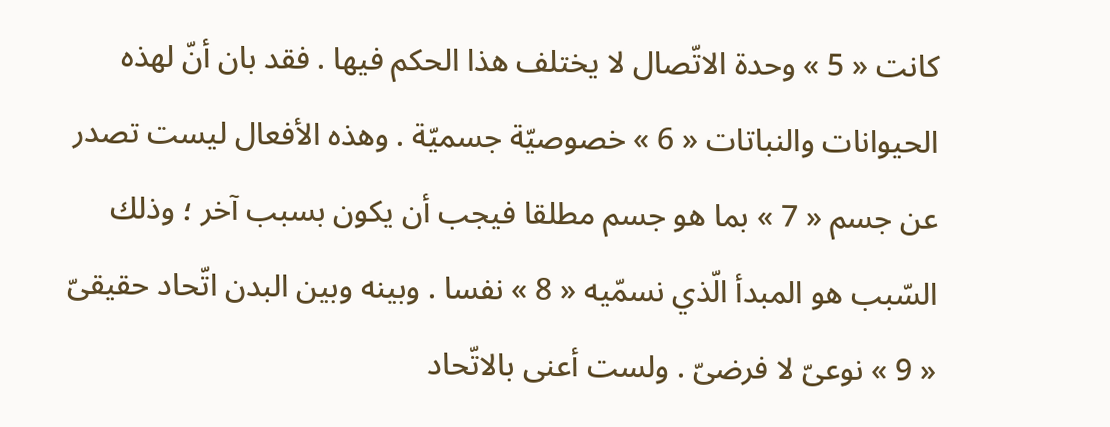كانت « 5 » وحدة الاتّصال لا يختلف هذا الحكم فيها . فقد بان أنّ لهذه الحيوانات والنباتات « 6 » خصوصيّة جسميّة . وهذه الأفعال ليست تصدر عن جسم « 7 » بما هو جسم مطلقا فيجب أن يكون بسبب آخر ؛ وذلك السّبب هو المبدأ الّذي نسمّيه « 8 » نفسا . وبينه وبين البدن اتّحاد حقيقىّ « 9 » نوعىّ لا فرضىّ . ولست أعنى بالاتّحاد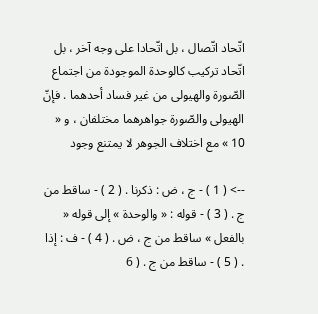اتّحاد اتّصال ، بل اتّحادا على وجه آخر ، بل اتّحاد تركيب كالوحدة الموجودة من اجتماع الصّورة والهيولى من غير فساد أحدهما . فإنّ الهيولى والصّورة جواهرهما مختلفان ، و « 10 » مع اختلاف الجوهر لا يمتنع وجود

--> ( 1 ) - ج ، ض : ذكرنا . ( 2 ) - ساقط من ج . ( 3 ) - قوله : « والوحدة » إلى قوله « بالفعل » ساقط من ج ، ض . ( 4 ) - ف : إذا . ( 5 ) - ساقط من ج . ( 6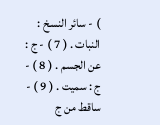) - سائر النسخ : النبات . ( 7 ) - ج : عن الجسم . ( 8 ) - ج : سميت . ( 9 ) - ساقط من ج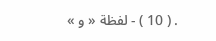. ( 10 ) - لفظة « و »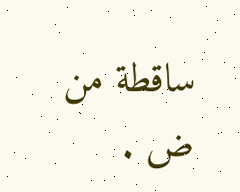ساقطة من ض .